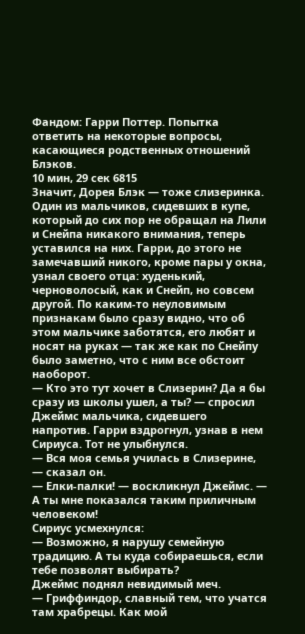Фандом: Гарри Поттер. Попытка ответить на некоторые вопросы, касающиеся родственных отношений Блэков.
10 мин, 29 сек 6815
Значит, Дорея Блэк — тоже слизеринка.
Один из мальчиков, сидевших в купе, который до сих пор не обращал на Лили и Снейпа никакого внимания, теперь уставился на них. Гарри, до этого не замечавший никого, кроме пары у окна, узнал своего отца: худенький, черноволосый, как и Снейп, но совсем другой. По каким-то неуловимым признакам было сразу видно, что об этом мальчике заботятся, его любят и носят на руках — так же как по Снейпу было заметно, что с ним все обстоит наоборот.
— Кто это тут хочет в Слизерин? Да я бы сразу из школы ушел, а ты? — спросил Джеймс мальчика, сидевшего напротив. Гарри вздрогнул, узнав в нем Сириуса. Тот не улыбнулся.
— Вся моя семья училась в Слизерине, — сказал он.
— Елки-палки! — воскликнул Джеймс. — А ты мне показался таким приличным человеком!
Сириус усмехнулся:
— Возможно, я нарушу семейную традицию. А ты куда собираешься, если тебе позволят выбирать?
Джеймс поднял невидимый меч.
— Гриффиндор, славный тем, что учатся там храбрецы. Как мой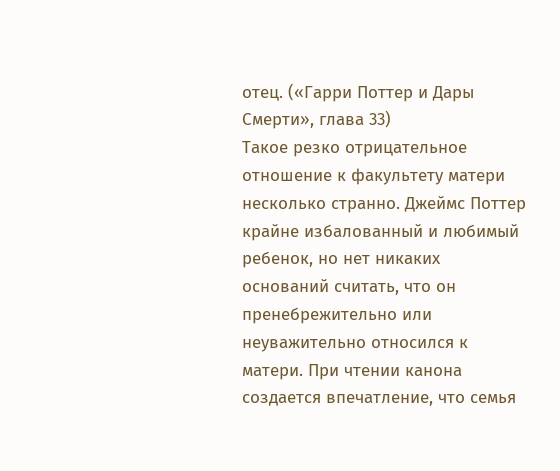отец. («Гарри Поттер и Дары Смерти», глава 33)
Такое резко отрицательное отношение к факультету матери несколько странно. Джеймс Поттер крайне избалованный и любимый ребенок, но нет никаких оснований считать, что он пренебрежительно или неуважительно относился к матери. При чтении канона создается впечатление, что семья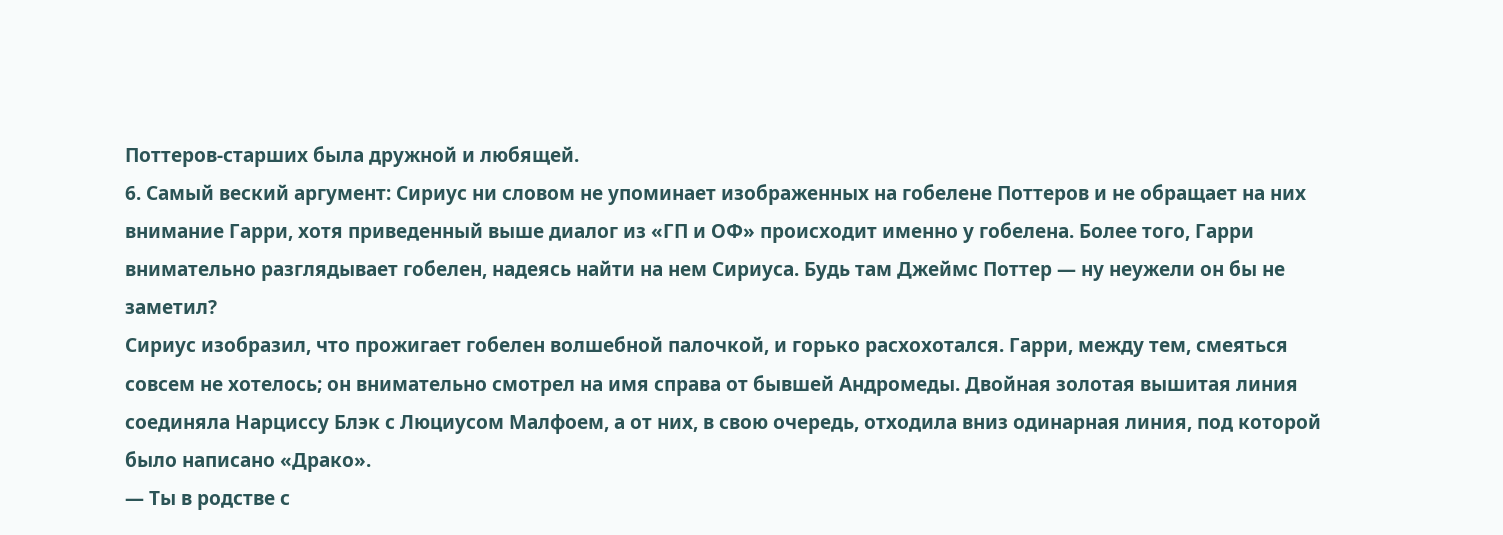Поттеров-старших была дружной и любящей.
6. Самый веский аргумент: Сириус ни словом не упоминает изображенных на гобелене Поттеров и не обращает на них внимание Гарри, хотя приведенный выше диалог из «ГП и ОФ» происходит именно у гобелена. Более того, Гарри внимательно разглядывает гобелен, надеясь найти на нем Сириуса. Будь там Джеймс Поттер — ну неужели он бы не заметил?
Сириус изобразил, что прожигает гобелен волшебной палочкой, и горько расхохотался. Гарри, между тем, смеяться совсем не хотелось; он внимательно смотрел на имя справа от бывшей Андромеды. Двойная золотая вышитая линия соединяла Нарциссу Блэк с Люциусом Малфоем, а от них, в свою очередь, отходила вниз одинарная линия, под которой было написано «Драко».
— Ты в родстве с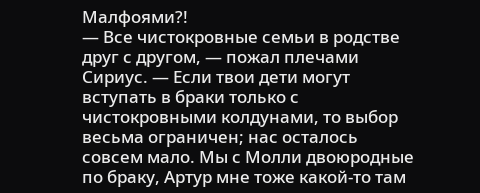Малфоями?!
— Все чистокровные семьи в родстве друг с другом, — пожал плечами Сириус. — Если твои дети могут вступать в браки только с чистокровными колдунами, то выбор весьма ограничен; нас осталось совсем мало. Мы с Молли двоюродные по браку, Артур мне тоже какой-то там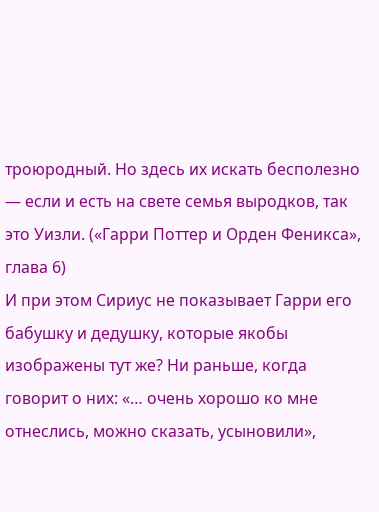троюродный. Но здесь их искать бесполезно — если и есть на свете семья выродков, так это Уизли. («Гарри Поттер и Орден Феникса», глава 6)
И при этом Сириус не показывает Гарри его бабушку и дедушку, которые якобы изображены тут же? Ни раньше, когда говорит о них: «… очень хорошо ко мне отнеслись, можно сказать, усыновили»,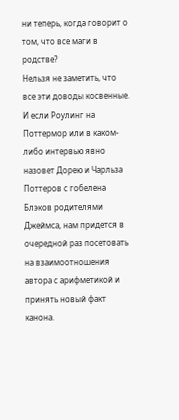ни теперь, когда говорит о том, что все маги в родстве?
Нельзя не заметить, что все эти доводы косвенные. И если Роулинг на Поттермор или в каком-либо интервью явно назовет Дорею и Чарльза Поттеров с гобелена Блэков родителями Джеймса, нам придется в очередной раз посетовать на взаимоотношения автора с арифметикой и принять новый факт канона.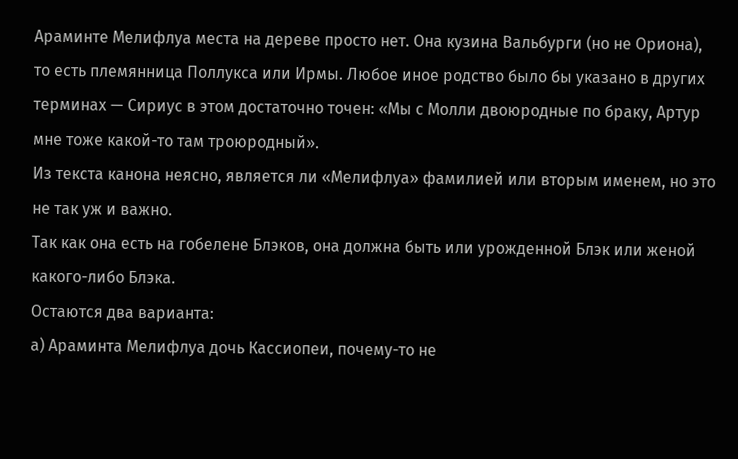Араминте Мелифлуа места на дереве просто нет. Она кузина Вальбурги (но не Ориона), то есть племянница Поллукса или Ирмы. Любое иное родство было бы указано в других терминах — Сириус в этом достаточно точен: «Мы с Молли двоюродные по браку, Артур мне тоже какой-то там троюродный».
Из текста канона неясно, является ли «Мелифлуа» фамилией или вторым именем, но это не так уж и важно.
Так как она есть на гобелене Блэков, она должна быть или урожденной Блэк или женой какого-либо Блэка.
Остаются два варианта:
а) Араминта Мелифлуа дочь Кассиопеи, почему-то не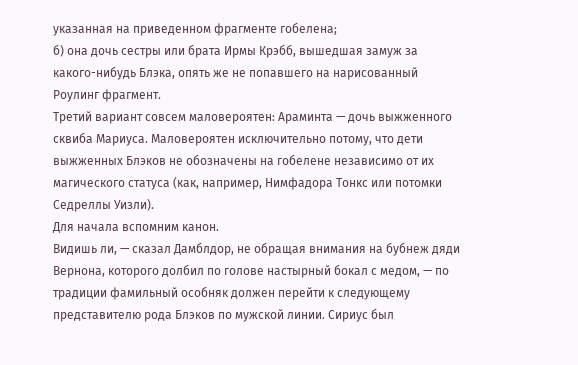указанная на приведенном фрагменте гобелена;
б) она дочь сестры или брата Ирмы Крэбб, вышедшая замуж за какого-нибудь Блэка, опять же не попавшего на нарисованный Роулинг фрагмент.
Третий вариант совсем маловероятен: Араминта — дочь выжженного сквиба Мариуса. Маловероятен исключительно потому, что дети выжженных Блэков не обозначены на гобелене независимо от их магического статуса (как, например, Нимфадора Тонкс или потомки Седреллы Уизли).
Для начала вспомним канон.
Видишь ли, — сказал Дамблдор, не обращая внимания на бубнеж дяди Вернона, которого долбил по голове настырный бокал с медом, — по традиции фамильный особняк должен перейти к следующему представителю рода Блэков по мужской линии. Сириус был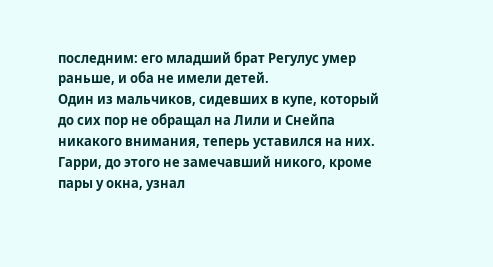последним: его младший брат Регулус умер раньше, и оба не имели детей.
Один из мальчиков, сидевших в купе, который до сих пор не обращал на Лили и Снейпа никакого внимания, теперь уставился на них. Гарри, до этого не замечавший никого, кроме пары у окна, узнал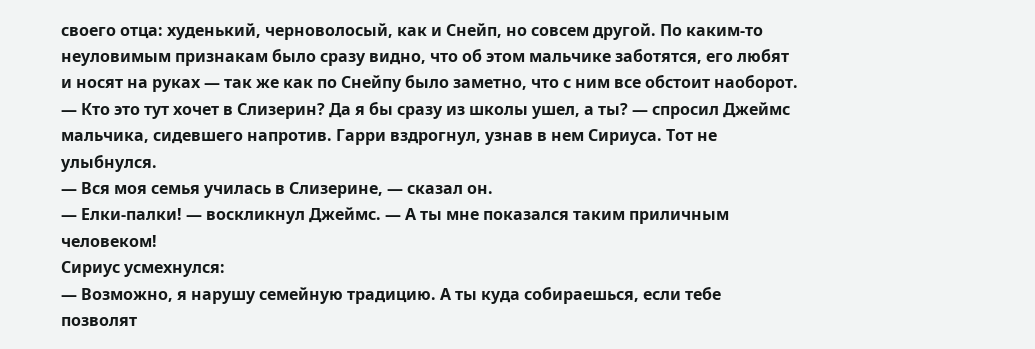своего отца: худенький, черноволосый, как и Снейп, но совсем другой. По каким-то неуловимым признакам было сразу видно, что об этом мальчике заботятся, его любят и носят на руках — так же как по Снейпу было заметно, что с ним все обстоит наоборот.
— Кто это тут хочет в Слизерин? Да я бы сразу из школы ушел, а ты? — спросил Джеймс мальчика, сидевшего напротив. Гарри вздрогнул, узнав в нем Сириуса. Тот не улыбнулся.
— Вся моя семья училась в Слизерине, — сказал он.
— Елки-палки! — воскликнул Джеймс. — А ты мне показался таким приличным человеком!
Сириус усмехнулся:
— Возможно, я нарушу семейную традицию. А ты куда собираешься, если тебе позволят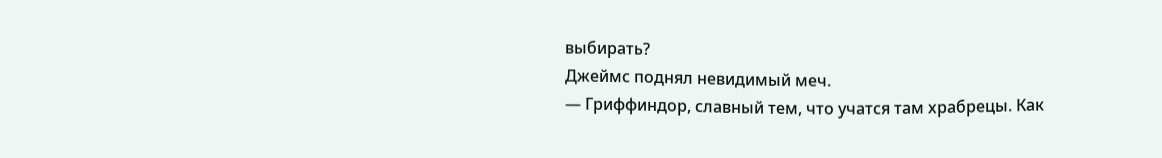выбирать?
Джеймс поднял невидимый меч.
— Гриффиндор, славный тем, что учатся там храбрецы. Как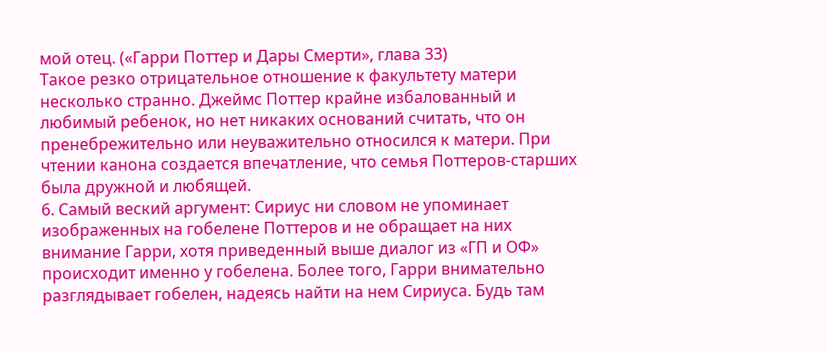мой отец. («Гарри Поттер и Дары Смерти», глава 33)
Такое резко отрицательное отношение к факультету матери несколько странно. Джеймс Поттер крайне избалованный и любимый ребенок, но нет никаких оснований считать, что он пренебрежительно или неуважительно относился к матери. При чтении канона создается впечатление, что семья Поттеров-старших была дружной и любящей.
6. Самый веский аргумент: Сириус ни словом не упоминает изображенных на гобелене Поттеров и не обращает на них внимание Гарри, хотя приведенный выше диалог из «ГП и ОФ» происходит именно у гобелена. Более того, Гарри внимательно разглядывает гобелен, надеясь найти на нем Сириуса. Будь там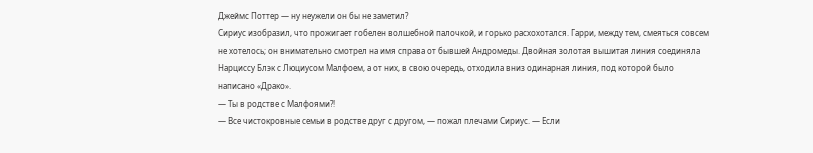Джеймс Поттер — ну неужели он бы не заметил?
Сириус изобразил, что прожигает гобелен волшебной палочкой, и горько расхохотался. Гарри, между тем, смеяться совсем не хотелось; он внимательно смотрел на имя справа от бывшей Андромеды. Двойная золотая вышитая линия соединяла Нарциссу Блэк с Люциусом Малфоем, а от них, в свою очередь, отходила вниз одинарная линия, под которой было написано «Драко».
— Ты в родстве с Малфоями?!
— Все чистокровные семьи в родстве друг с другом, — пожал плечами Сириус. — Если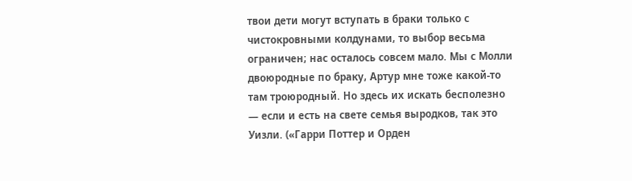твои дети могут вступать в браки только с чистокровными колдунами, то выбор весьма ограничен; нас осталось совсем мало. Мы с Молли двоюродные по браку, Артур мне тоже какой-то там троюродный. Но здесь их искать бесполезно — если и есть на свете семья выродков, так это Уизли. («Гарри Поттер и Орден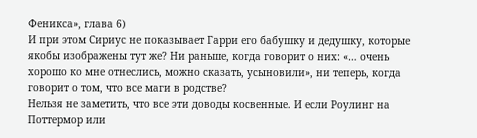Феникса», глава 6)
И при этом Сириус не показывает Гарри его бабушку и дедушку, которые якобы изображены тут же? Ни раньше, когда говорит о них: «… очень хорошо ко мне отнеслись, можно сказать, усыновили», ни теперь, когда говорит о том, что все маги в родстве?
Нельзя не заметить, что все эти доводы косвенные. И если Роулинг на Поттермор или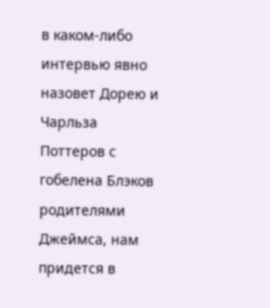в каком-либо интервью явно назовет Дорею и Чарльза Поттеров с гобелена Блэков родителями Джеймса, нам придется в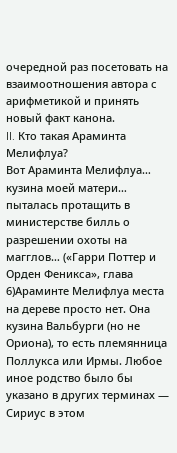очередной раз посетовать на взаимоотношения автора с арифметикой и принять новый факт канона.
II. Кто такая Араминта Мелифлуа?
Вот Араминта Мелифлуа… кузина моей матери… пыталась протащить в министерстве билль о разрешении охоты на магглов… («Гарри Поттер и Орден Феникса», глава 6)Араминте Мелифлуа места на дереве просто нет. Она кузина Вальбурги (но не Ориона), то есть племянница Поллукса или Ирмы. Любое иное родство было бы указано в других терминах — Сириус в этом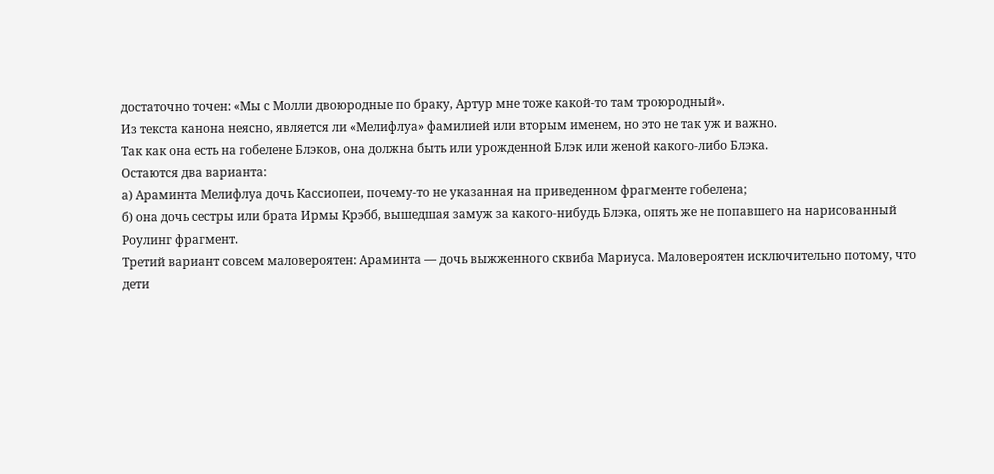достаточно точен: «Мы с Молли двоюродные по браку, Артур мне тоже какой-то там троюродный».
Из текста канона неясно, является ли «Мелифлуа» фамилией или вторым именем, но это не так уж и важно.
Так как она есть на гобелене Блэков, она должна быть или урожденной Блэк или женой какого-либо Блэка.
Остаются два варианта:
а) Араминта Мелифлуа дочь Кассиопеи, почему-то не указанная на приведенном фрагменте гобелена;
б) она дочь сестры или брата Ирмы Крэбб, вышедшая замуж за какого-нибудь Блэка, опять же не попавшего на нарисованный Роулинг фрагмент.
Третий вариант совсем маловероятен: Араминта — дочь выжженного сквиба Мариуса. Маловероятен исключительно потому, что дети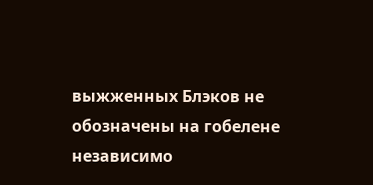выжженных Блэков не обозначены на гобелене независимо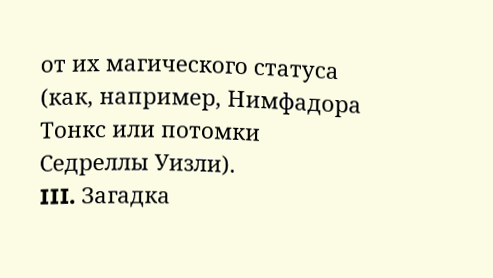от их магического статуса (как, например, Нимфадора Тонкс или потомки Седреллы Уизли).
III. Загадка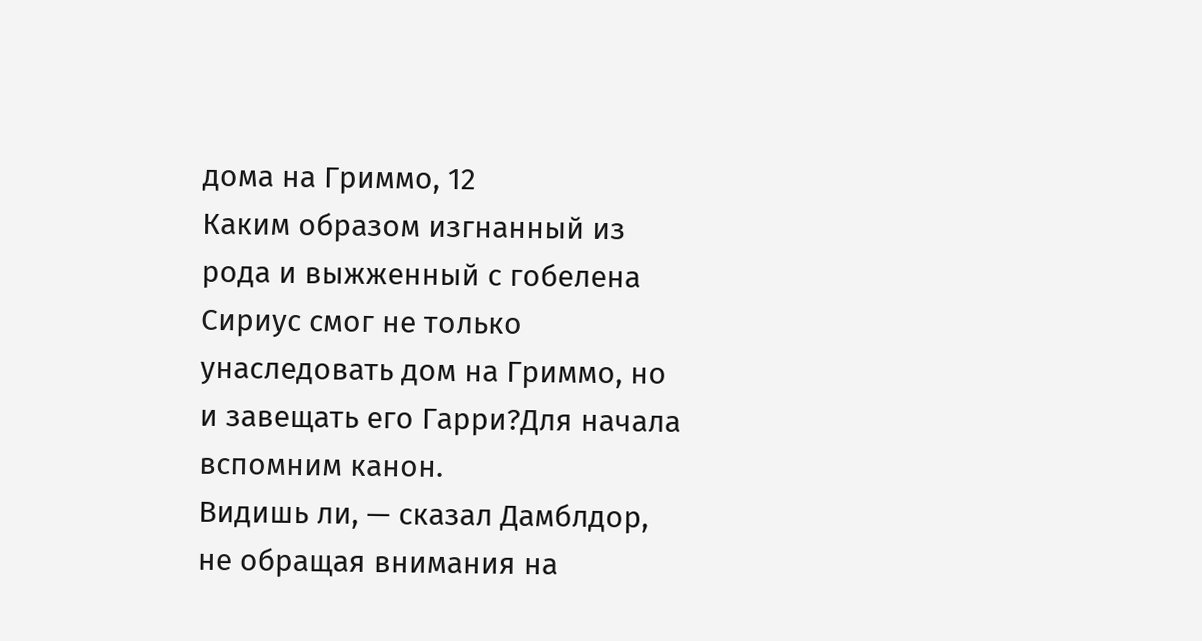дома на Гриммо, 12
Каким образом изгнанный из рода и выжженный с гобелена Сириус смог не только унаследовать дом на Гриммо, но и завещать его Гарри?Для начала вспомним канон.
Видишь ли, — сказал Дамблдор, не обращая внимания на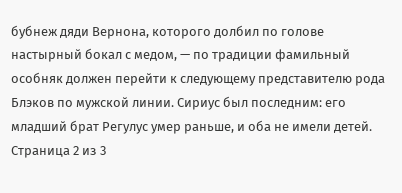бубнеж дяди Вернона, которого долбил по голове настырный бокал с медом, — по традиции фамильный особняк должен перейти к следующему представителю рода Блэков по мужской линии. Сириус был последним: его младший брат Регулус умер раньше, и оба не имели детей.
Страница 2 из 3